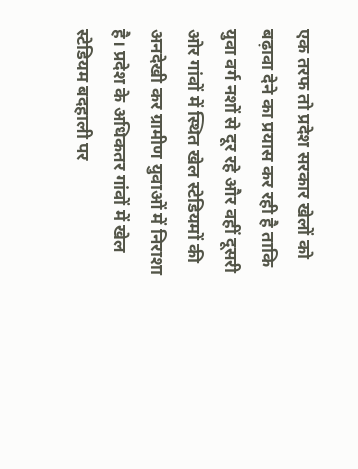एक तरफ तो प्रदेश सरकार खेलों को बढ़ावा देने का प्रयास कर रही है ताकि युवा वर्ग नशों से दूर रहे और वहीं दूसरी ओर गांवों में स्थित खेल स्टेडियमों की अनदेखी कर ग्रामीण युवाओं में निराशा है। प्रदेश के अधिकतर गांवों में खेल स्टेडियम बदहाली पर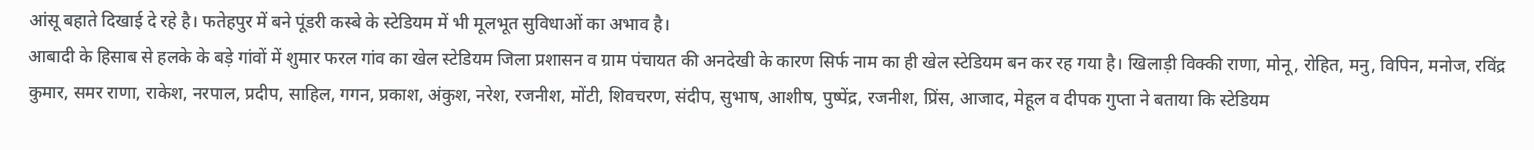आंसू बहाते दिखाई दे रहे है। फतेहपुर में बने पूंडरी कस्बे के स्टेडियम में भी मूलभूत सुविधाओं का अभाव है।
आबादी के हिसाब से हलके के बड़े गांवों में शुमार फरल गांव का खेल स्टेडियम जिला प्रशासन व ग्राम पंचायत की अनदेखी के कारण सिर्फ नाम का ही खेल स्टेडियम बन कर रह गया है। खिलाड़ी विक्की राणा, मोनू, रोहित, मनु, विपिन, मनोज, रविंद्र कुमार, समर राणा, राकेश, नरपाल, प्रदीप, साहिल, गगन, प्रकाश, अंकुश, नरेश, रजनीश, मोंटी, शिवचरण, संदीप, सुभाष, आशीष, पुष्पेंद्र, रजनीश, प्रिंस, आजाद, मेहूल व दीपक गुप्ता ने बताया कि स्टेडियम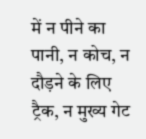में न पीने का पानी, न कोच, न दौड़ने के लिए ट्रैक, न मुख्य गेट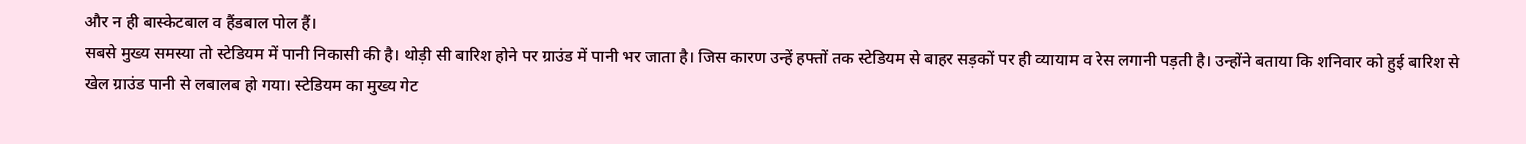और न ही बास्केटबाल व हैंडबाल पोल हैं।
सबसे मुख्य समस्या तो स्टेडियम में पानी निकासी की है। थोड़ी सी बारिश होने पर ग्राउंड में पानी भर जाता है। जिस कारण उन्हें हफ्तों तक स्टेडियम से बाहर सड़कों पर ही व्यायाम व रेस लगानी पड़ती है। उन्होंने बताया कि शनिवार को हुई बारिश से खेल ग्राउंड पानी से लबालब हो गया। स्टेडियम का मुख्य गेट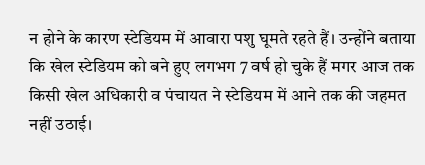न होने के कारण स्टेडियम में आवारा पशु घूमते रहते हैं। उन्होंने बताया कि खेल स्टेडियम को बने हुए लगभग 7 वर्ष हो चुके हैं मगर आज तक किसी खेल अधिकारी व पंचायत ने स्टेडियम में आने तक की जहमत नहीं उठाई।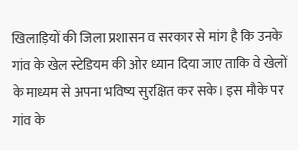खिलाड़ियों की जिला प्रशासन व सरकार से मांग है कि उनके गांव के खेल स्टेडियम की ओर ध्यान दिया जाए ताकि वे खेलों के माध्यम से अपना भविष्य सुरक्षित कर सके। इस मौके पर गांव के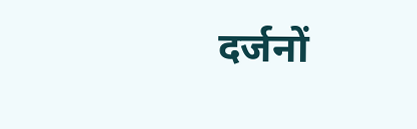दर्जनों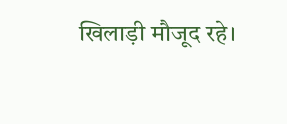खिलाड़ी मौजूद रहे।